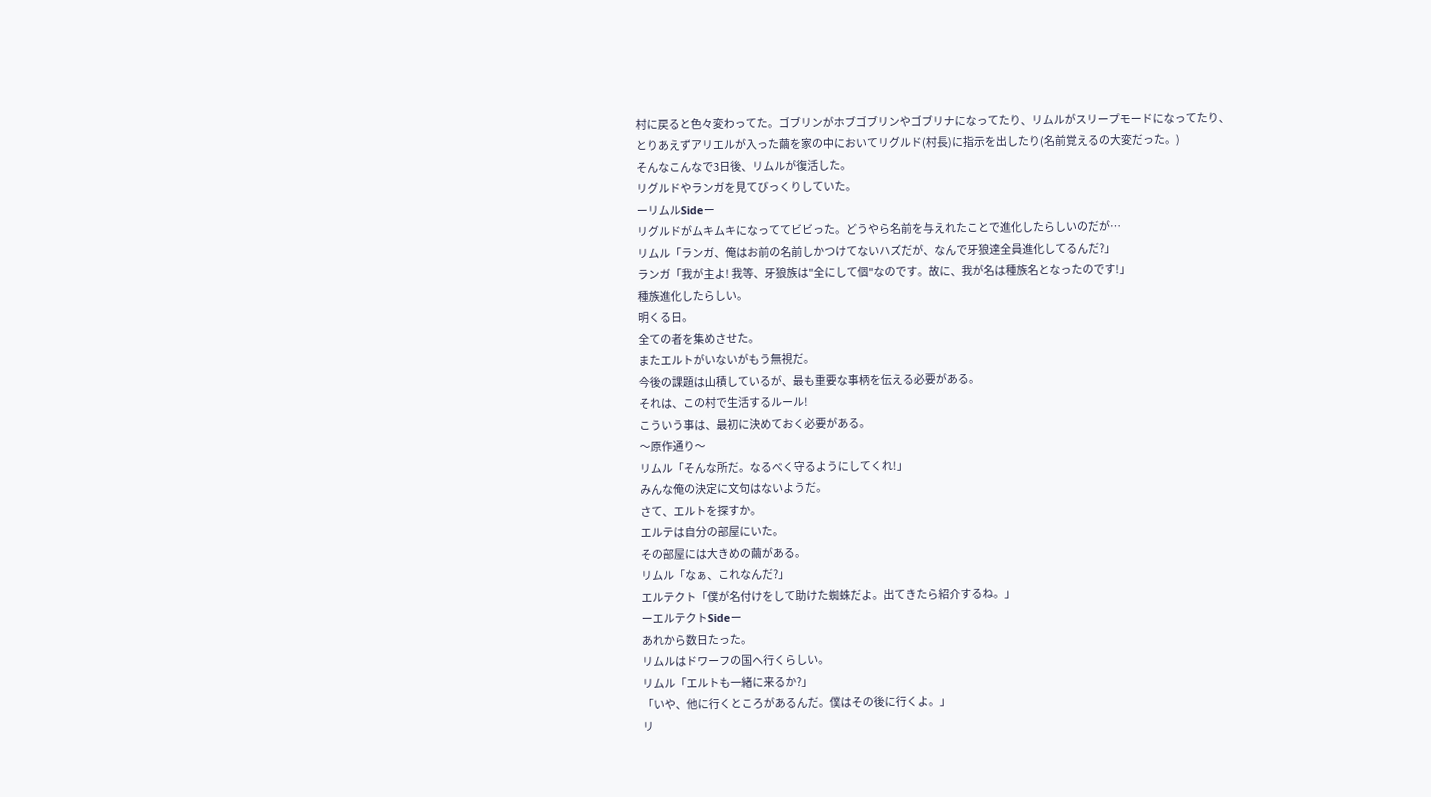村に戻ると色々変わってた。ゴブリンがホブゴブリンやゴブリナになってたり、リムルがスリープモードになってたり、
とりあえずアリエルが入った繭を家の中においてリグルド(村長)に指示を出したり(名前覚えるの大変だった。)
そんなこんなで3日後、リムルが復活した。
リグルドやランガを見てびっくりしていた。
ーリムルSideー
リグルドがムキムキになっててビビった。どうやら名前を与えれたことで進化したらしいのだが…
リムル「ランガ、俺はお前の名前しかつけてないハズだが、なんで牙狼達全員進化してるんだ?」
ランガ「我が主よ! 我等、牙狼族は"全にして個"なのです。故に、我が名は種族名となったのです!」
種族進化したらしい。
明くる日。
全ての者を集めさせた。
またエルトがいないがもう無視だ。
今後の課題は山積しているが、最も重要な事柄を伝える必要がある。
それは、この村で生活するルール!
こういう事は、最初に決めておく必要がある。
〜原作通り〜
リムル「そんな所だ。なるべく守るようにしてくれ!」
みんな俺の決定に文句はないようだ。
さて、エルトを探すか。
エルテは自分の部屋にいた。
その部屋には大きめの繭がある。
リムル「なぁ、これなんだ?」
エルテクト「僕が名付けをして助けた蜘蛛だよ。出てきたら紹介するね。」
ーエルテクトSideー
あれから数日たった。
リムルはドワーフの国へ行くらしい。
リムル「エルトも一緒に来るか?」
「いや、他に行くところがあるんだ。僕はその後に行くよ。」
リ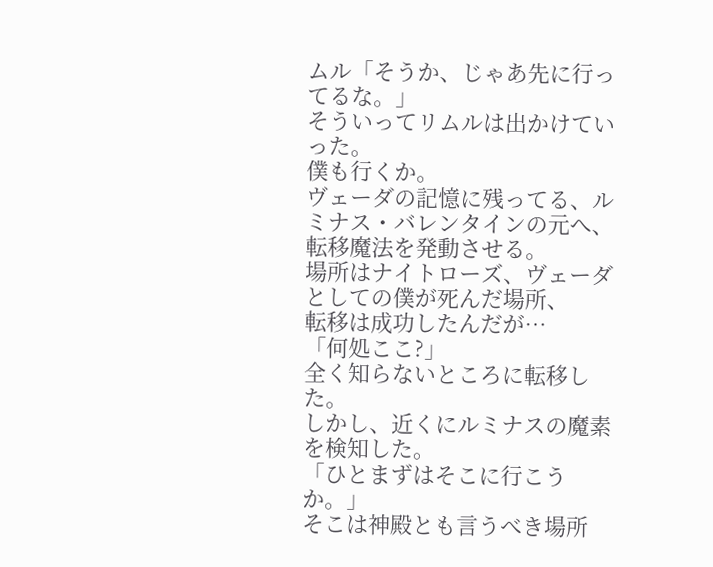ムル「そうか、じゃあ先に行ってるな。」
そういってリムルは出かけていった。
僕も行くか。
ヴェーダの記憶に残ってる、ルミナス・バレンタインの元へ、
転移魔法を発動させる。
場所はナイトローズ、ヴェーダとしての僕が死んだ場所、
転移は成功したんだが…
「何処ここ?」
全く知らないところに転移した。
しかし、近くにルミナスの魔素を検知した。
「ひとまずはそこに行こうか。」
そこは神殿とも言うべき場所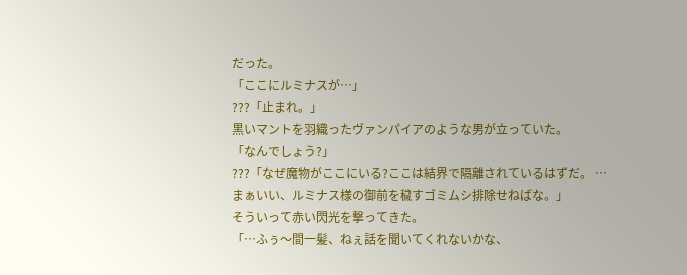だった。
「ここにルミナスが…」
???「止まれ。」
黒いマントを羽織ったヴァンパイアのような男が立っていた。
「なんでしょう?」
???「なぜ魔物がここにいる?ここは結界で隔離されているはずだ。 …まぁいい、ルミナス様の御前を穢すゴミムシ排除せねばな。」
そういって赤い閃光を撃ってきた。
「…ふぅ〜間一髪、ねぇ話を聞いてくれないかな、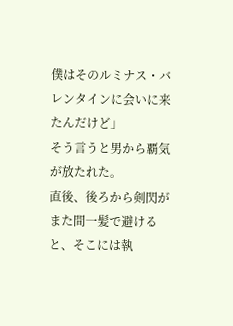僕はそのルミナス・バレンタインに会いに来たんだけど」
そう言うと男から覇気が放たれた。
直後、後ろから剣閃が
また間一髪で避けると、そこには執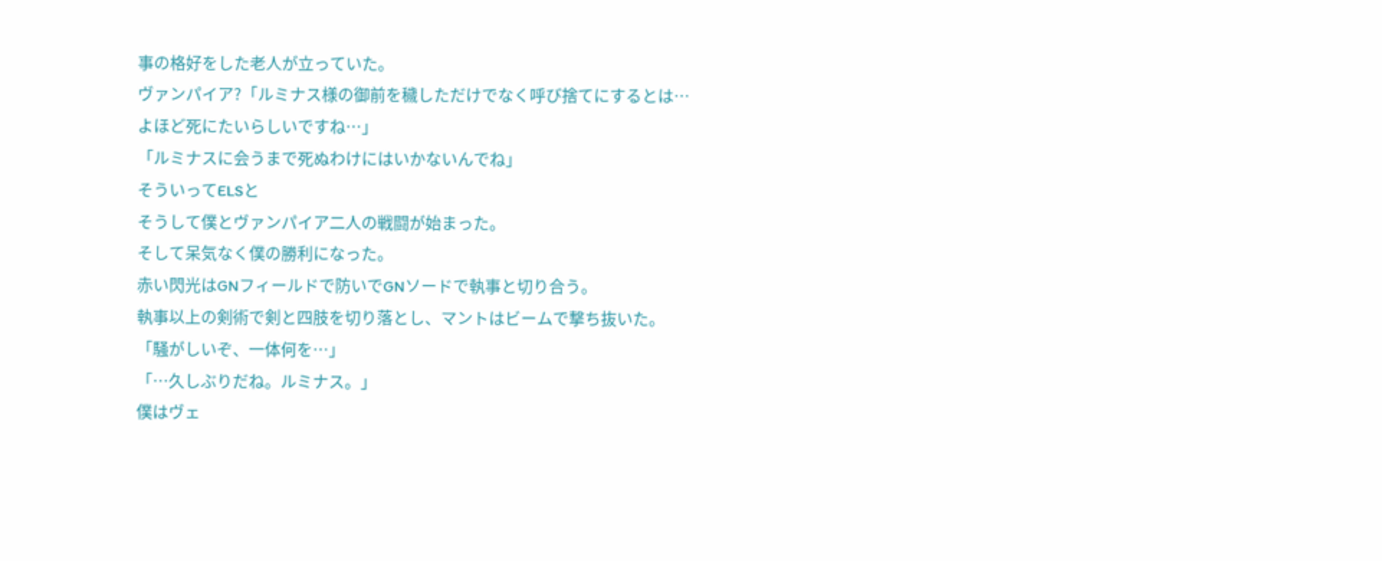事の格好をした老人が立っていた。
ヴァンパイア?「ルミナス様の御前を穢しただけでなく呼び捨てにするとは…よほど死にたいらしいですね…」
「ルミナスに会うまで死ぬわけにはいかないんでね」
そういってELSと
そうして僕とヴァンパイア二人の戦闘が始まった。
そして呆気なく僕の勝利になった。
赤い閃光はGNフィールドで防いでGNソードで執事と切り合う。
執事以上の剣術で剣と四肢を切り落とし、マントはビームで撃ち抜いた。
「騒がしいぞ、一体何を…」
「…久しぶりだね。ルミナス。」
僕はヴェ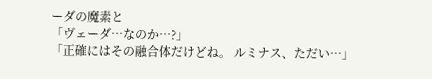ーダの魔素と
「ヴェーダ…なのか…?」
「正確にはその融合体だけどね。 ルミナス、ただい…」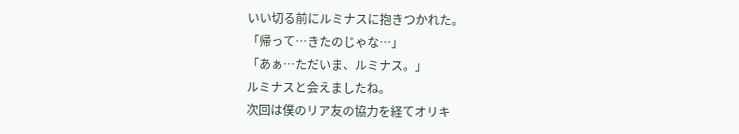いい切る前にルミナスに抱きつかれた。
「帰って…きたのじゃな…」
「あぁ…ただいま、ルミナス。」
ルミナスと会えましたね。
次回は僕のリア友の協力を経てオリキ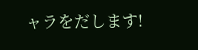ャラをだします!